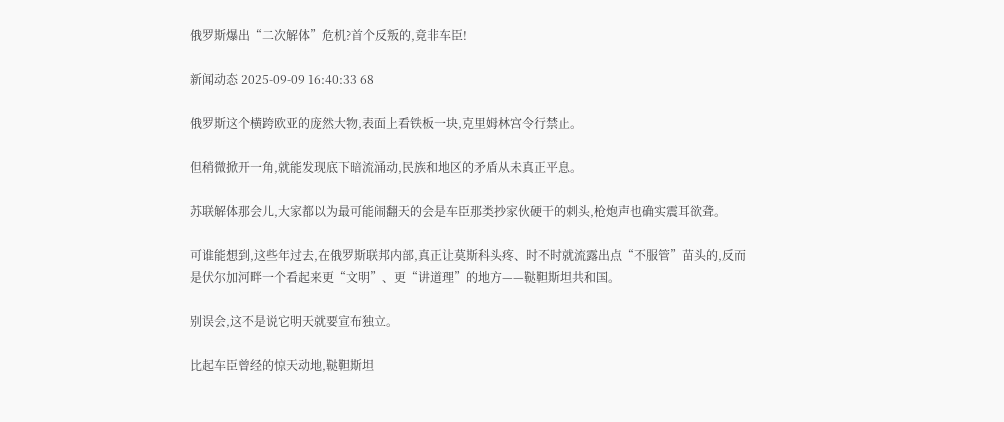俄罗斯爆出“二次解体”危机?首个反叛的,竟非车臣!

新闻动态 2025-09-09 16:40:33 68

俄罗斯这个横跨欧亚的庞然大物,表面上看铁板一块,克里姆林宫令行禁止。

但稍微掀开一角,就能发现底下暗流涌动,民族和地区的矛盾从未真正平息。

苏联解体那会儿,大家都以为最可能闹翻天的会是车臣那类抄家伙硬干的刺头,枪炮声也确实震耳欲聋。

可谁能想到,这些年过去,在俄罗斯联邦内部,真正让莫斯科头疼、时不时就流露出点“不服管”苗头的,反而是伏尔加河畔一个看起来更“文明”、更“讲道理”的地方——鞑靼斯坦共和国。

别误会,这不是说它明天就要宣布独立。

比起车臣曾经的惊天动地,鞑靼斯坦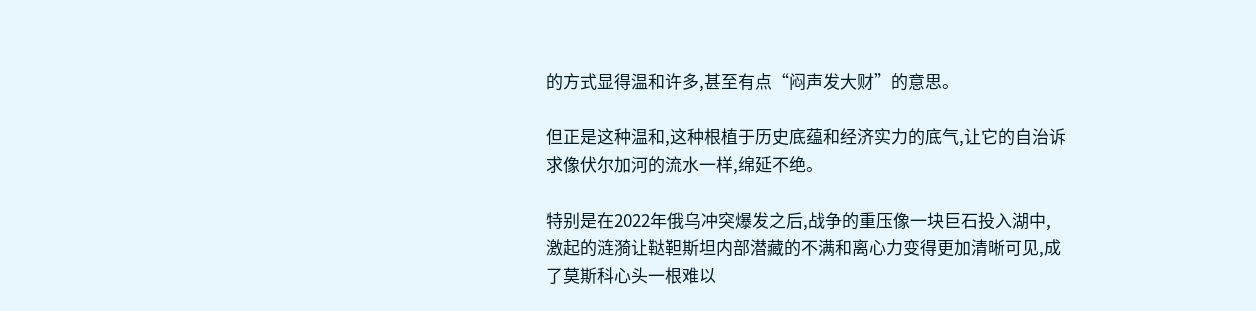的方式显得温和许多,甚至有点“闷声发大财”的意思。

但正是这种温和,这种根植于历史底蕴和经济实力的底气,让它的自治诉求像伏尔加河的流水一样,绵延不绝。

特别是在2022年俄乌冲突爆发之后,战争的重压像一块巨石投入湖中,激起的涟漪让鞑靼斯坦内部潜藏的不满和离心力变得更加清晰可见,成了莫斯科心头一根难以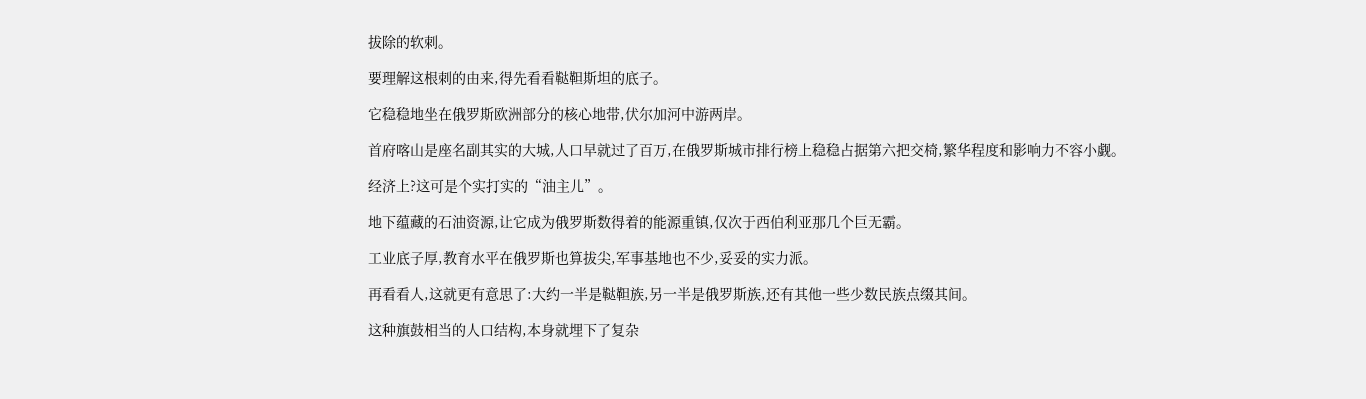拔除的软刺。

要理解这根刺的由来,得先看看鞑靼斯坦的底子。

它稳稳地坐在俄罗斯欧洲部分的核心地带,伏尔加河中游两岸。

首府喀山是座名副其实的大城,人口早就过了百万,在俄罗斯城市排行榜上稳稳占据第六把交椅,繁华程度和影响力不容小觑。

经济上?这可是个实打实的“油主儿”。

地下蕴藏的石油资源,让它成为俄罗斯数得着的能源重镇,仅次于西伯利亚那几个巨无霸。

工业底子厚,教育水平在俄罗斯也算拔尖,军事基地也不少,妥妥的实力派。

再看看人,这就更有意思了:大约一半是鞑靼族,另一半是俄罗斯族,还有其他一些少数民族点缀其间。

这种旗鼓相当的人口结构,本身就埋下了复杂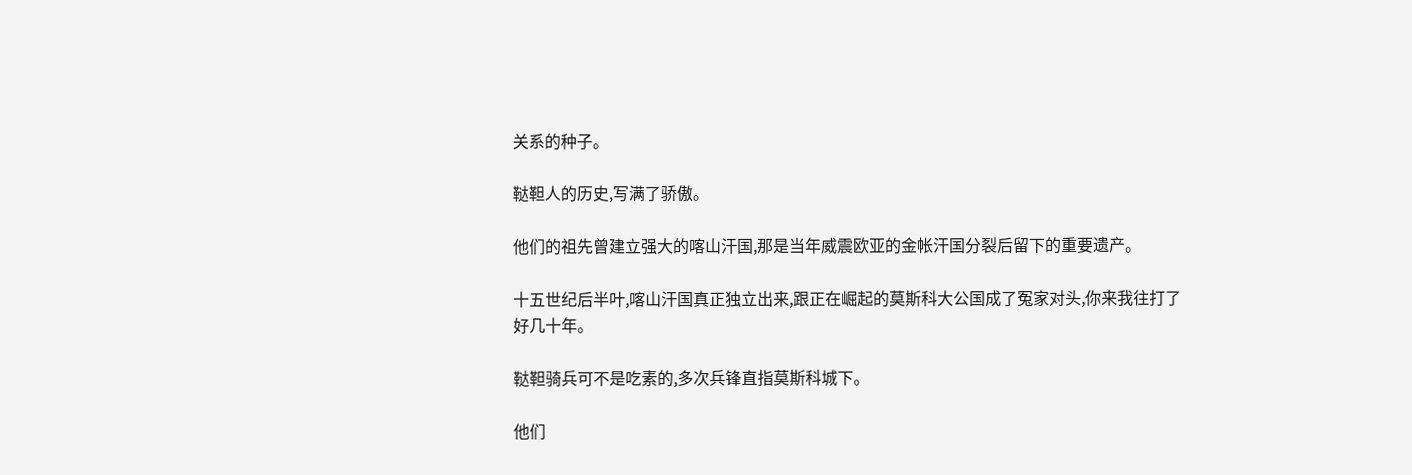关系的种子。

鞑靼人的历史,写满了骄傲。

他们的祖先曾建立强大的喀山汗国,那是当年威震欧亚的金帐汗国分裂后留下的重要遗产。

十五世纪后半叶,喀山汗国真正独立出来,跟正在崛起的莫斯科大公国成了冤家对头,你来我往打了好几十年。

鞑靼骑兵可不是吃素的,多次兵锋直指莫斯科城下。

他们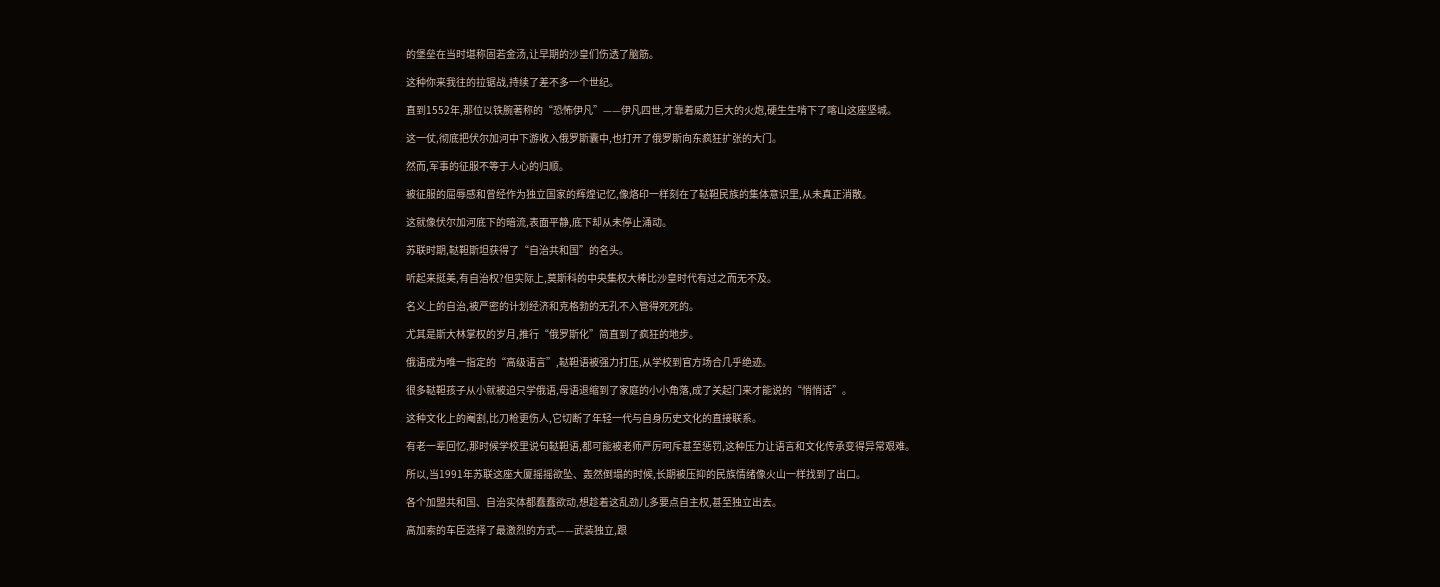的堡垒在当时堪称固若金汤,让早期的沙皇们伤透了脑筋。

这种你来我往的拉锯战,持续了差不多一个世纪。

直到1552年,那位以铁腕著称的“恐怖伊凡”——伊凡四世,才靠着威力巨大的火炮,硬生生啃下了喀山这座坚城。

这一仗,彻底把伏尔加河中下游收入俄罗斯囊中,也打开了俄罗斯向东疯狂扩张的大门。

然而,军事的征服不等于人心的归顺。

被征服的屈辱感和曾经作为独立国家的辉煌记忆,像烙印一样刻在了鞑靼民族的集体意识里,从未真正消散。

这就像伏尔加河底下的暗流,表面平静,底下却从未停止涌动。

苏联时期,鞑靼斯坦获得了“自治共和国”的名头。

听起来挺美,有自治权?但实际上,莫斯科的中央集权大棒比沙皇时代有过之而无不及。

名义上的自治,被严密的计划经济和克格勃的无孔不入管得死死的。

尤其是斯大林掌权的岁月,推行“俄罗斯化”简直到了疯狂的地步。

俄语成为唯一指定的“高级语言”,鞑靼语被强力打压,从学校到官方场合几乎绝迹。

很多鞑靼孩子从小就被迫只学俄语,母语退缩到了家庭的小小角落,成了关起门来才能说的“悄悄话”。

这种文化上的阉割,比刀枪更伤人,它切断了年轻一代与自身历史文化的直接联系。

有老一辈回忆,那时候学校里说句鞑靼语,都可能被老师严厉呵斥甚至惩罚,这种压力让语言和文化传承变得异常艰难。

所以,当1991年苏联这座大厦摇摇欲坠、轰然倒塌的时候,长期被压抑的民族情绪像火山一样找到了出口。

各个加盟共和国、自治实体都蠢蠢欲动,想趁着这乱劲儿多要点自主权,甚至独立出去。

高加索的车臣选择了最激烈的方式——武装独立,跟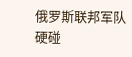俄罗斯联邦军队硬碰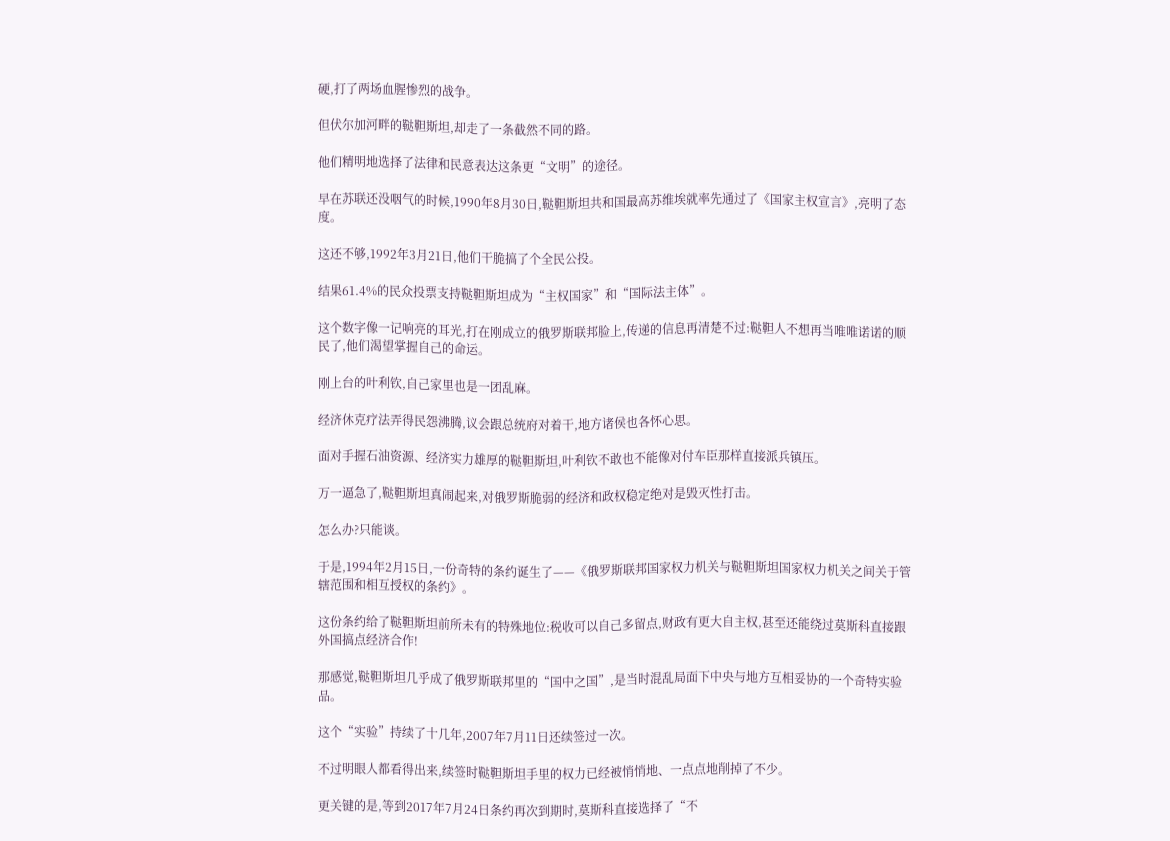硬,打了两场血腥惨烈的战争。

但伏尔加河畔的鞑靼斯坦,却走了一条截然不同的路。

他们精明地选择了法律和民意表达这条更“文明”的途径。

早在苏联还没咽气的时候,1990年8月30日,鞑靼斯坦共和国最高苏维埃就率先通过了《国家主权宣言》,亮明了态度。

这还不够,1992年3月21日,他们干脆搞了个全民公投。

结果61.4%的民众投票支持鞑靼斯坦成为“主权国家”和“国际法主体”。

这个数字像一记响亮的耳光,打在刚成立的俄罗斯联邦脸上,传递的信息再清楚不过:鞑靼人不想再当唯唯诺诺的顺民了,他们渴望掌握自己的命运。

刚上台的叶利钦,自己家里也是一团乱麻。

经济休克疗法弄得民怨沸腾,议会跟总统府对着干,地方诸侯也各怀心思。

面对手握石油资源、经济实力雄厚的鞑靼斯坦,叶利钦不敢也不能像对付车臣那样直接派兵镇压。

万一逼急了,鞑靼斯坦真闹起来,对俄罗斯脆弱的经济和政权稳定绝对是毁灭性打击。

怎么办?只能谈。

于是,1994年2月15日,一份奇特的条约诞生了——《俄罗斯联邦国家权力机关与鞑靼斯坦国家权力机关之间关于管辖范围和相互授权的条约》。

这份条约给了鞑靼斯坦前所未有的特殊地位:税收可以自己多留点,财政有更大自主权,甚至还能绕过莫斯科直接跟外国搞点经济合作!

那感觉,鞑靼斯坦几乎成了俄罗斯联邦里的“国中之国”,是当时混乱局面下中央与地方互相妥协的一个奇特实验品。

这个“实验”持续了十几年,2007年7月11日还续签过一次。

不过明眼人都看得出来,续签时鞑靼斯坦手里的权力已经被悄悄地、一点点地削掉了不少。

更关键的是,等到2017年7月24日条约再次到期时,莫斯科直接选择了“不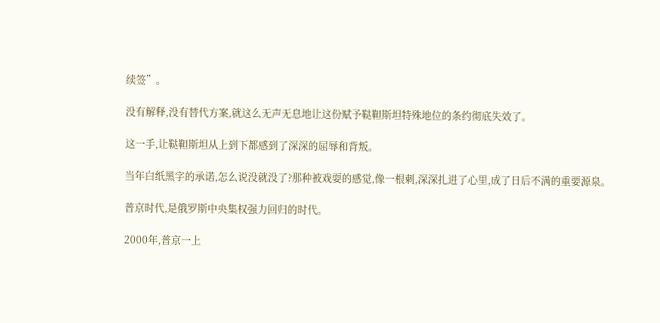续签”。

没有解释,没有替代方案,就这么无声无息地让这份赋予鞑靼斯坦特殊地位的条约彻底失效了。

这一手,让鞑靼斯坦从上到下都感到了深深的屈辱和背叛。

当年白纸黑字的承诺,怎么说没就没了?那种被戏耍的感觉,像一根刺,深深扎进了心里,成了日后不满的重要源泉。

普京时代,是俄罗斯中央集权强力回归的时代。

2000年,普京一上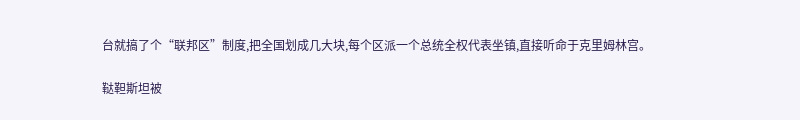台就搞了个“联邦区”制度,把全国划成几大块,每个区派一个总统全权代表坐镇,直接听命于克里姆林宫。

鞑靼斯坦被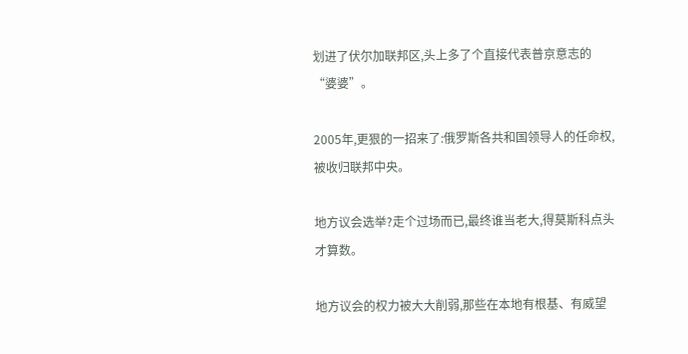划进了伏尔加联邦区,头上多了个直接代表普京意志的“婆婆”。

2005年,更狠的一招来了:俄罗斯各共和国领导人的任命权,被收归联邦中央。

地方议会选举?走个过场而已,最终谁当老大,得莫斯科点头才算数。

地方议会的权力被大大削弱,那些在本地有根基、有威望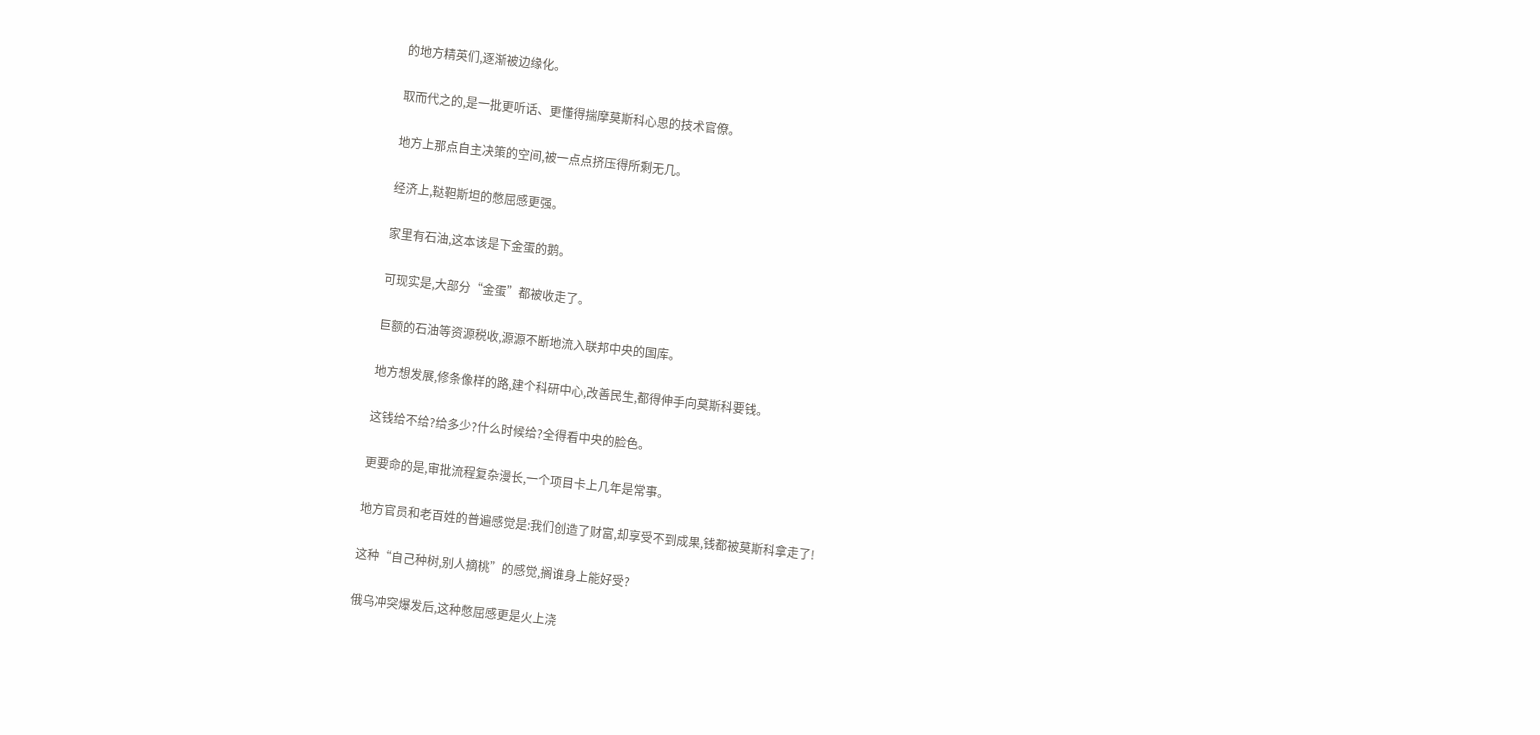的地方精英们,逐渐被边缘化。

取而代之的,是一批更听话、更懂得揣摩莫斯科心思的技术官僚。

地方上那点自主决策的空间,被一点点挤压得所剩无几。

经济上,鞑靼斯坦的憋屈感更强。

家里有石油,这本该是下金蛋的鹅。

可现实是,大部分“金蛋”都被收走了。

巨额的石油等资源税收,源源不断地流入联邦中央的国库。

地方想发展,修条像样的路,建个科研中心,改善民生,都得伸手向莫斯科要钱。

这钱给不给?给多少?什么时候给?全得看中央的脸色。

更要命的是,审批流程复杂漫长,一个项目卡上几年是常事。

地方官员和老百姓的普遍感觉是:我们创造了财富,却享受不到成果,钱都被莫斯科拿走了!

这种“自己种树,别人摘桃”的感觉,搁谁身上能好受?

俄乌冲突爆发后,这种憋屈感更是火上浇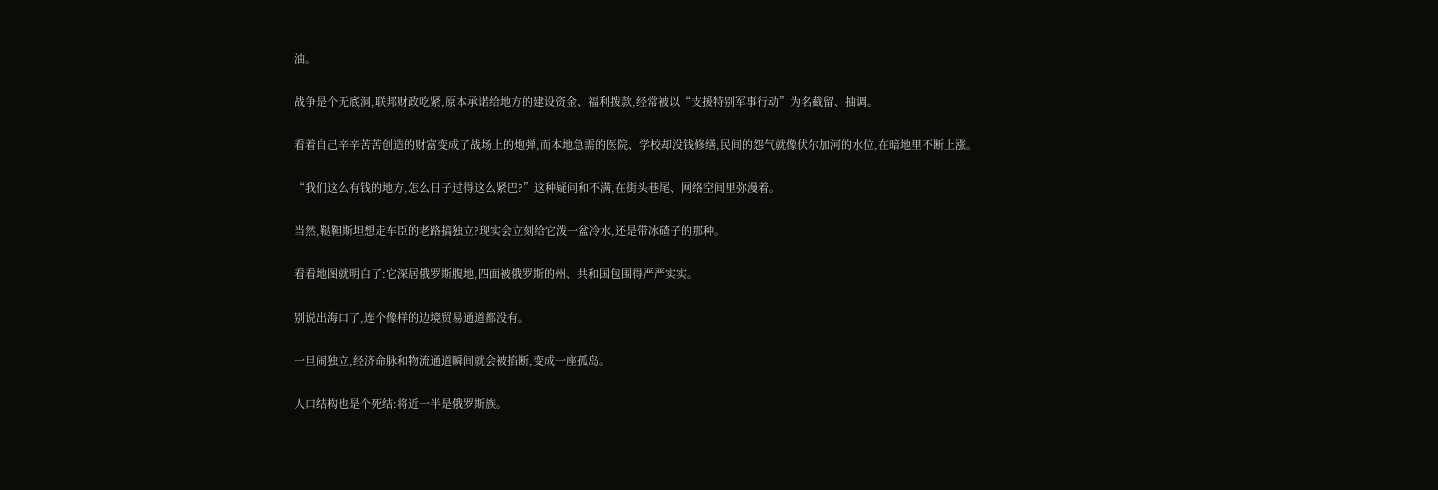油。

战争是个无底洞,联邦财政吃紧,原本承诺给地方的建设资金、福利拨款,经常被以“支援特别军事行动”为名截留、抽调。

看着自己辛辛苦苦创造的财富变成了战场上的炮弹,而本地急需的医院、学校却没钱修缮,民间的怨气就像伏尔加河的水位,在暗地里不断上涨。

“我们这么有钱的地方,怎么日子过得这么紧巴?”这种疑问和不满,在街头巷尾、网络空间里弥漫着。

当然,鞑靼斯坦想走车臣的老路搞独立?现实会立刻给它泼一盆冷水,还是带冰碴子的那种。

看看地图就明白了:它深居俄罗斯腹地,四面被俄罗斯的州、共和国包围得严严实实。

别说出海口了,连个像样的边境贸易通道都没有。

一旦闹独立,经济命脉和物流通道瞬间就会被掐断,变成一座孤岛。

人口结构也是个死结:将近一半是俄罗斯族。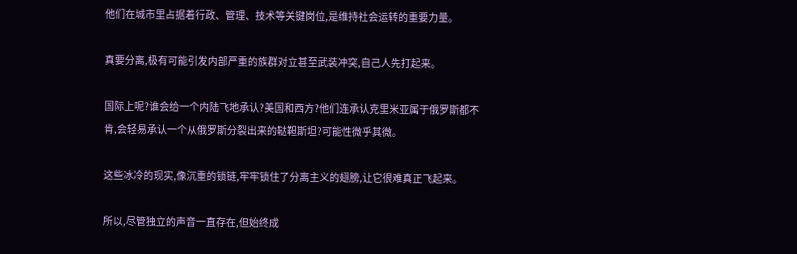他们在城市里占据着行政、管理、技术等关键岗位,是维持社会运转的重要力量。

真要分离,极有可能引发内部严重的族群对立甚至武装冲突,自己人先打起来。

国际上呢?谁会给一个内陆飞地承认?美国和西方?他们连承认克里米亚属于俄罗斯都不肯,会轻易承认一个从俄罗斯分裂出来的鞑靼斯坦?可能性微乎其微。

这些冰冷的现实,像沉重的锁链,牢牢锁住了分离主义的翅膀,让它很难真正飞起来。

所以,尽管独立的声音一直存在,但始终成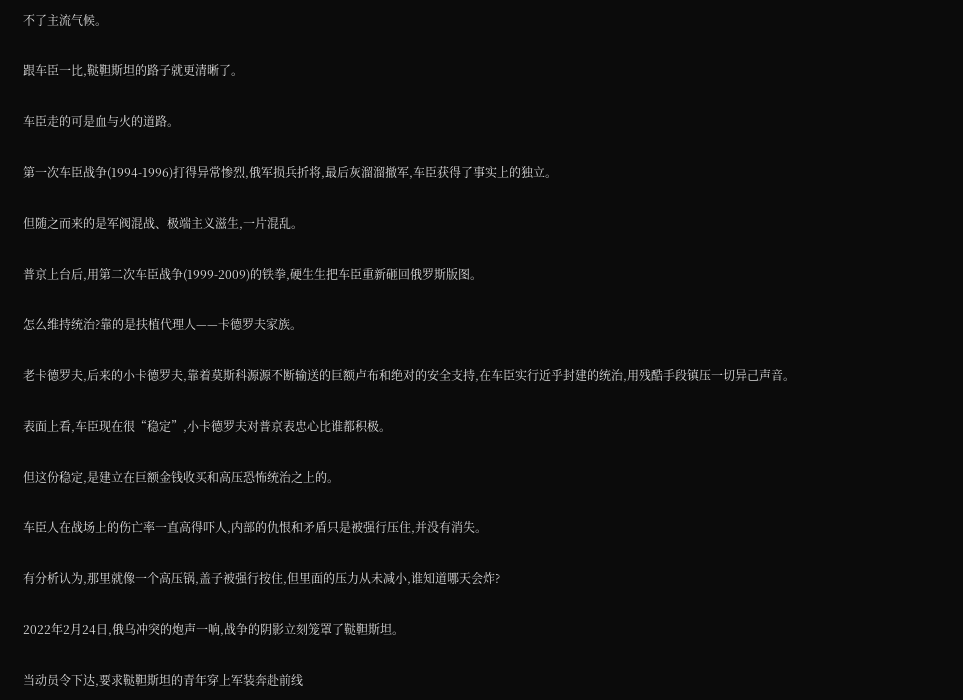不了主流气候。

跟车臣一比,鞑靼斯坦的路子就更清晰了。

车臣走的可是血与火的道路。

第一次车臣战争(1994-1996)打得异常惨烈,俄军损兵折将,最后灰溜溜撤军,车臣获得了事实上的独立。

但随之而来的是军阀混战、极端主义滋生,一片混乱。

普京上台后,用第二次车臣战争(1999-2009)的铁拳,硬生生把车臣重新砸回俄罗斯版图。

怎么维持统治?靠的是扶植代理人——卡德罗夫家族。

老卡德罗夫,后来的小卡德罗夫,靠着莫斯科源源不断输送的巨额卢布和绝对的安全支持,在车臣实行近乎封建的统治,用残酷手段镇压一切异己声音。

表面上看,车臣现在很“稳定”,小卡德罗夫对普京表忠心比谁都积极。

但这份稳定,是建立在巨额金钱收买和高压恐怖统治之上的。

车臣人在战场上的伤亡率一直高得吓人,内部的仇恨和矛盾只是被强行压住,并没有消失。

有分析认为,那里就像一个高压锅,盖子被强行按住,但里面的压力从未减小,谁知道哪天会炸?

2022年2月24日,俄乌冲突的炮声一响,战争的阴影立刻笼罩了鞑靼斯坦。

当动员令下达,要求鞑靼斯坦的青年穿上军装奔赴前线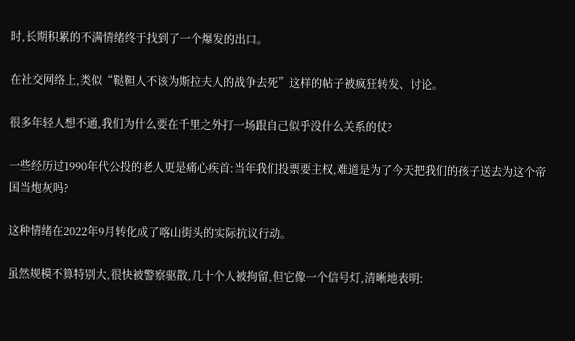时,长期积累的不满情绪终于找到了一个爆发的出口。

在社交网络上,类似“鞑靼人不该为斯拉夫人的战争去死”这样的帖子被疯狂转发、讨论。

很多年轻人想不通,我们为什么要在千里之外打一场跟自己似乎没什么关系的仗?

一些经历过1990年代公投的老人更是痛心疾首:当年我们投票要主权,难道是为了今天把我们的孩子送去为这个帝国当炮灰吗?

这种情绪在2022年9月转化成了喀山街头的实际抗议行动。

虽然规模不算特别大,很快被警察驱散,几十个人被拘留,但它像一个信号灯,清晰地表明: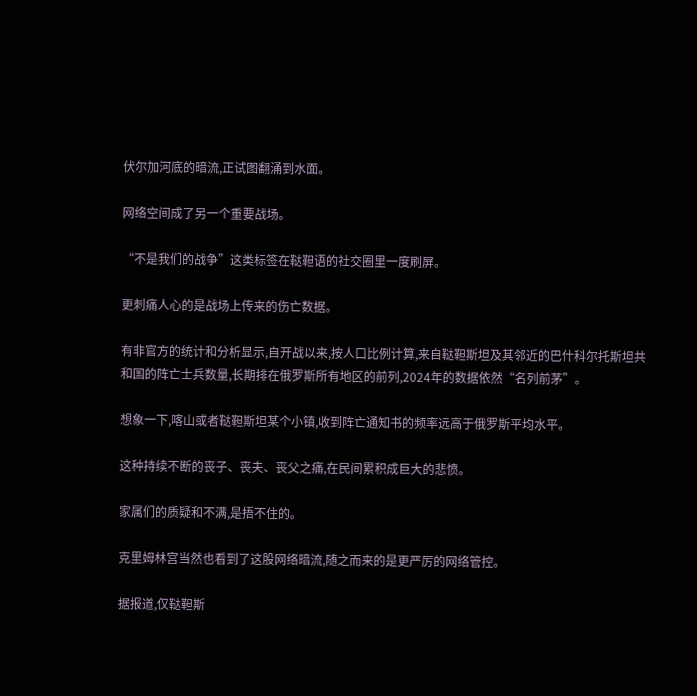伏尔加河底的暗流,正试图翻涌到水面。

网络空间成了另一个重要战场。

“不是我们的战争”这类标签在鞑靼语的社交圈里一度刷屏。

更刺痛人心的是战场上传来的伤亡数据。

有非官方的统计和分析显示,自开战以来,按人口比例计算,来自鞑靼斯坦及其邻近的巴什科尔托斯坦共和国的阵亡士兵数量,长期排在俄罗斯所有地区的前列,2024年的数据依然“名列前茅”。

想象一下,喀山或者鞑靼斯坦某个小镇,收到阵亡通知书的频率远高于俄罗斯平均水平。

这种持续不断的丧子、丧夫、丧父之痛,在民间累积成巨大的悲愤。

家属们的质疑和不满,是捂不住的。

克里姆林宫当然也看到了这股网络暗流,随之而来的是更严厉的网络管控。

据报道,仅鞑靼斯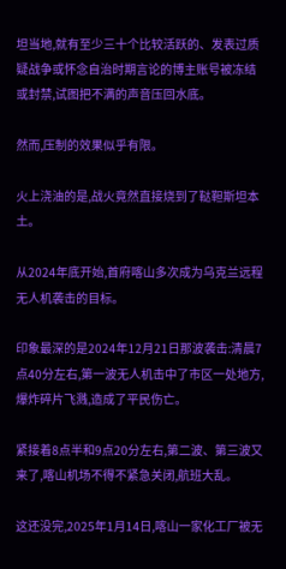坦当地,就有至少三十个比较活跃的、发表过质疑战争或怀念自治时期言论的博主账号被冻结或封禁,试图把不满的声音压回水底。

然而,压制的效果似乎有限。

火上浇油的是,战火竟然直接烧到了鞑靼斯坦本土。

从2024年底开始,首府喀山多次成为乌克兰远程无人机袭击的目标。

印象最深的是2024年12月21日那波袭击:清晨7点40分左右,第一波无人机击中了市区一处地方,爆炸碎片飞溅,造成了平民伤亡。

紧接着8点半和9点20分左右,第二波、第三波又来了,喀山机场不得不紧急关闭,航班大乱。

这还没完,2025年1月14日,喀山一家化工厂被无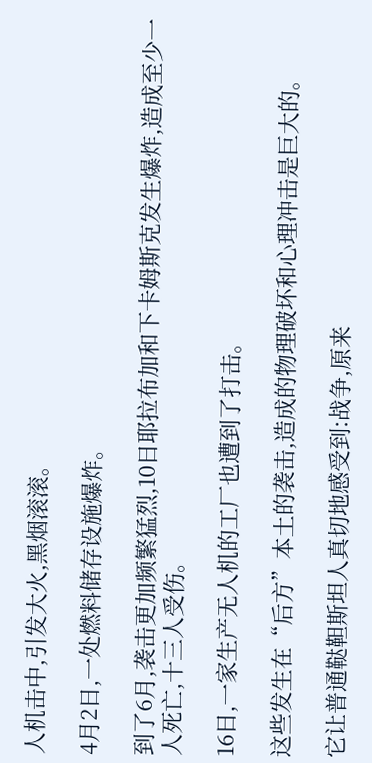人机击中,引发大火,黑烟滚滚。

4月2日,一处燃料储存设施爆炸。

到了6月,袭击更加频繁猛烈,10日耶拉布加和下卡姆斯克发生爆炸,造成至少一人死亡,十三人受伤。

16日,一家生产无人机的工厂也遭到了打击。

这些发生在“后方”本土的袭击,造成的物理破坏和心理冲击是巨大的。

它让普通鞑靼斯坦人真切地感受到:战争,原来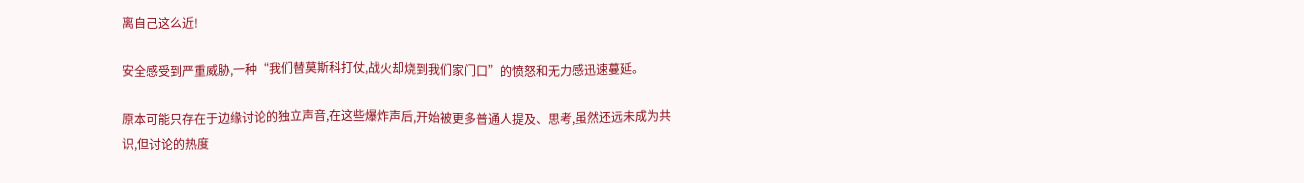离自己这么近!

安全感受到严重威胁,一种“我们替莫斯科打仗,战火却烧到我们家门口”的愤怒和无力感迅速蔓延。

原本可能只存在于边缘讨论的独立声音,在这些爆炸声后,开始被更多普通人提及、思考,虽然还远未成为共识,但讨论的热度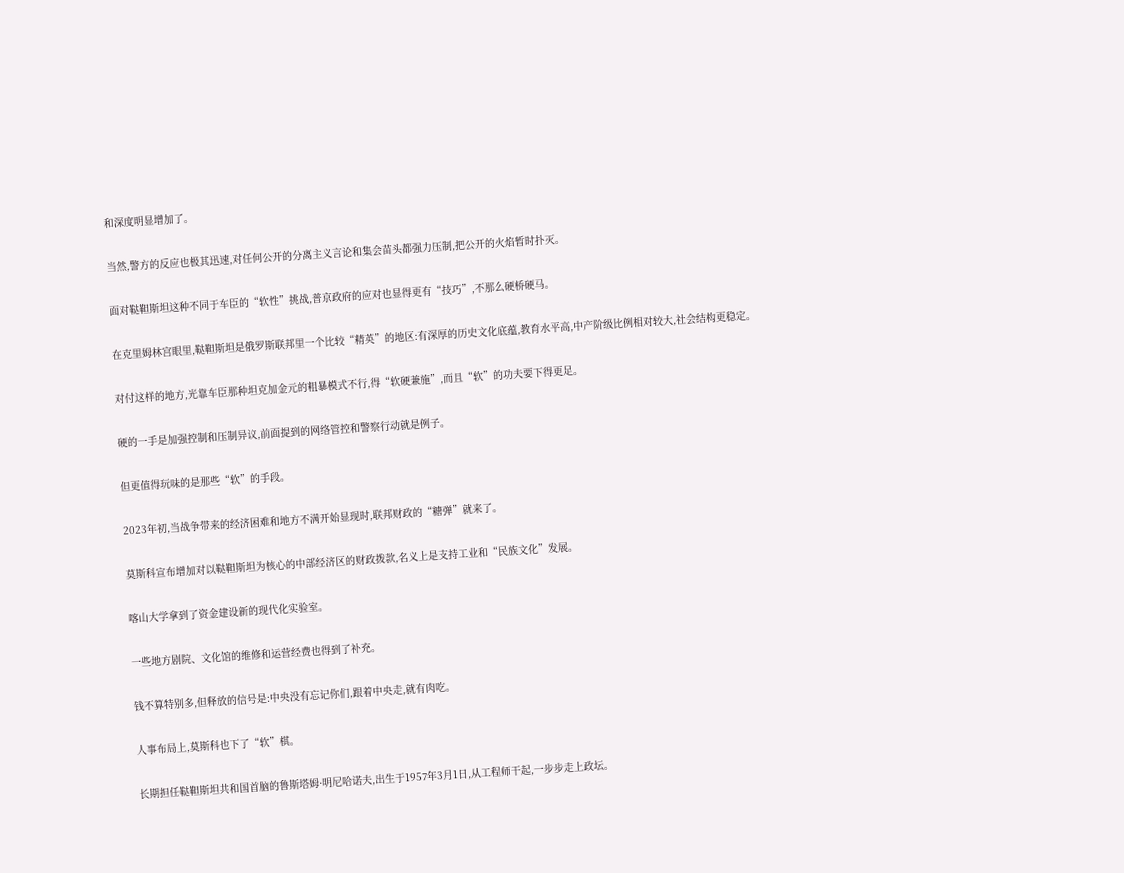和深度明显增加了。

当然,警方的反应也极其迅速,对任何公开的分离主义言论和集会苗头都强力压制,把公开的火焰暂时扑灭。

面对鞑靼斯坦这种不同于车臣的“软性”挑战,普京政府的应对也显得更有“技巧”,不那么硬桥硬马。

在克里姆林宫眼里,鞑靼斯坦是俄罗斯联邦里一个比较“精英”的地区:有深厚的历史文化底蕴,教育水平高,中产阶级比例相对较大,社会结构更稳定。

对付这样的地方,光靠车臣那种坦克加金元的粗暴模式不行,得“软硬兼施”,而且“软”的功夫要下得更足。

硬的一手是加强控制和压制异议,前面提到的网络管控和警察行动就是例子。

但更值得玩味的是那些“软”的手段。

2023年初,当战争带来的经济困难和地方不满开始显现时,联邦财政的“糖弹”就来了。

莫斯科宣布增加对以鞑靼斯坦为核心的中部经济区的财政拨款,名义上是支持工业和“民族文化”发展。

喀山大学拿到了资金建设新的现代化实验室。

一些地方剧院、文化馆的维修和运营经费也得到了补充。

钱不算特别多,但释放的信号是:中央没有忘记你们,跟着中央走,就有肉吃。

人事布局上,莫斯科也下了“软”棋。

长期担任鞑靼斯坦共和国首脑的鲁斯塔姆·明尼哈诺夫,出生于1957年3月1日,从工程师干起,一步步走上政坛。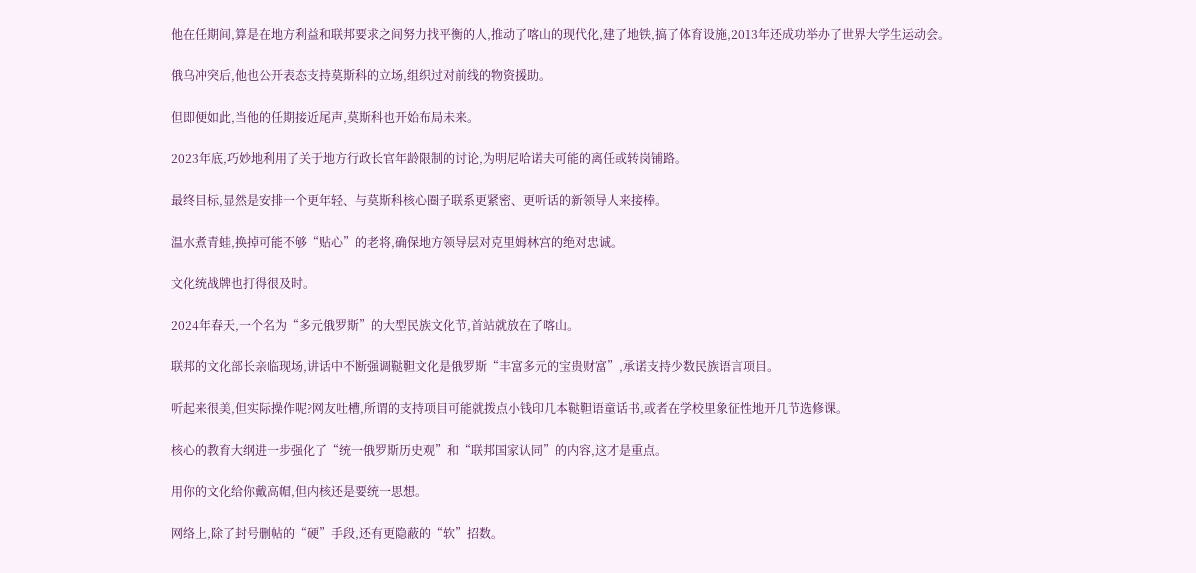他在任期间,算是在地方利益和联邦要求之间努力找平衡的人,推动了喀山的现代化,建了地铁,搞了体育设施,2013年还成功举办了世界大学生运动会。

俄乌冲突后,他也公开表态支持莫斯科的立场,组织过对前线的物资援助。

但即便如此,当他的任期接近尾声,莫斯科也开始布局未来。

2023年底,巧妙地利用了关于地方行政长官年龄限制的讨论,为明尼哈诺夫可能的离任或转岗铺路。

最终目标,显然是安排一个更年轻、与莫斯科核心圈子联系更紧密、更听话的新领导人来接棒。

温水煮青蛙,换掉可能不够“贴心”的老将,确保地方领导层对克里姆林宫的绝对忠诚。

文化统战牌也打得很及时。

2024年春天,一个名为“多元俄罗斯”的大型民族文化节,首站就放在了喀山。

联邦的文化部长亲临现场,讲话中不断强调鞑靼文化是俄罗斯“丰富多元的宝贵财富”,承诺支持少数民族语言项目。

听起来很美,但实际操作呢?网友吐槽,所谓的支持项目可能就拨点小钱印几本鞑靼语童话书,或者在学校里象征性地开几节选修课。

核心的教育大纲进一步强化了“统一俄罗斯历史观”和“联邦国家认同”的内容,这才是重点。

用你的文化给你戴高帽,但内核还是要统一思想。

网络上,除了封号删帖的“硬”手段,还有更隐蔽的“软”招数。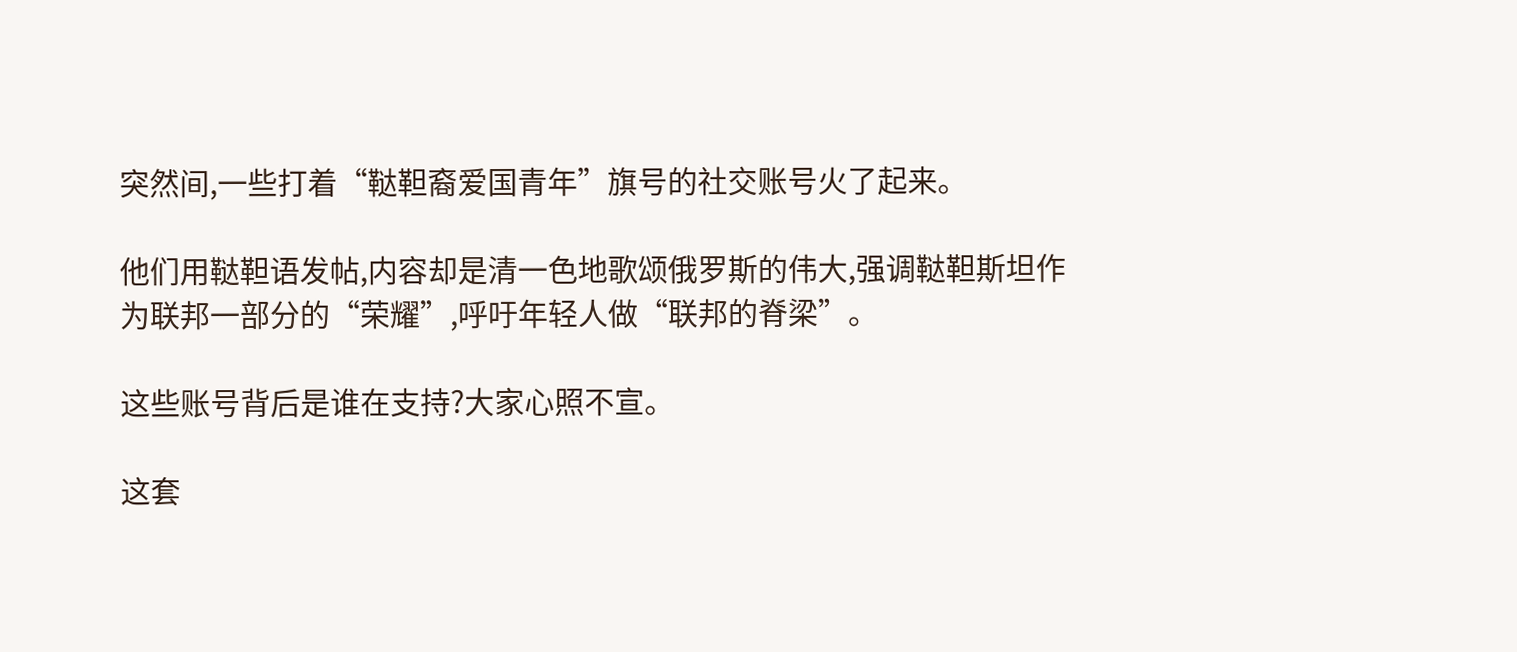突然间,一些打着“鞑靼裔爱国青年”旗号的社交账号火了起来。

他们用鞑靼语发帖,内容却是清一色地歌颂俄罗斯的伟大,强调鞑靼斯坦作为联邦一部分的“荣耀”,呼吁年轻人做“联邦的脊梁”。

这些账号背后是谁在支持?大家心照不宣。

这套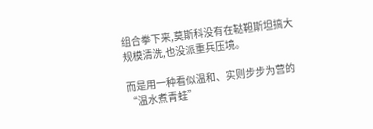组合拳下来,莫斯科没有在鞑靼斯坦搞大规模清洗,也没派重兵压境。

而是用一种看似温和、实则步步为营的“温水煮青蛙”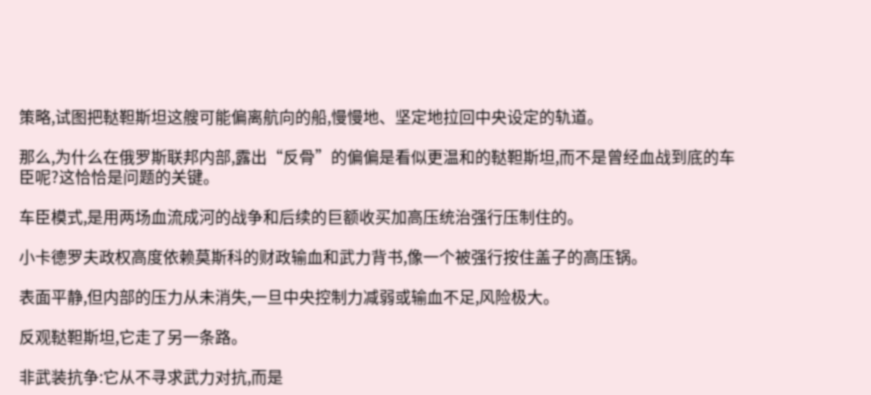策略,试图把鞑靼斯坦这艘可能偏离航向的船,慢慢地、坚定地拉回中央设定的轨道。

那么,为什么在俄罗斯联邦内部,露出“反骨”的偏偏是看似更温和的鞑靼斯坦,而不是曾经血战到底的车臣呢?这恰恰是问题的关键。

车臣模式,是用两场血流成河的战争和后续的巨额收买加高压统治强行压制住的。

小卡德罗夫政权高度依赖莫斯科的财政输血和武力背书,像一个被强行按住盖子的高压锅。

表面平静,但内部的压力从未消失,一旦中央控制力减弱或输血不足,风险极大。

反观鞑靼斯坦,它走了另一条路。

非武装抗争:它从不寻求武力对抗,而是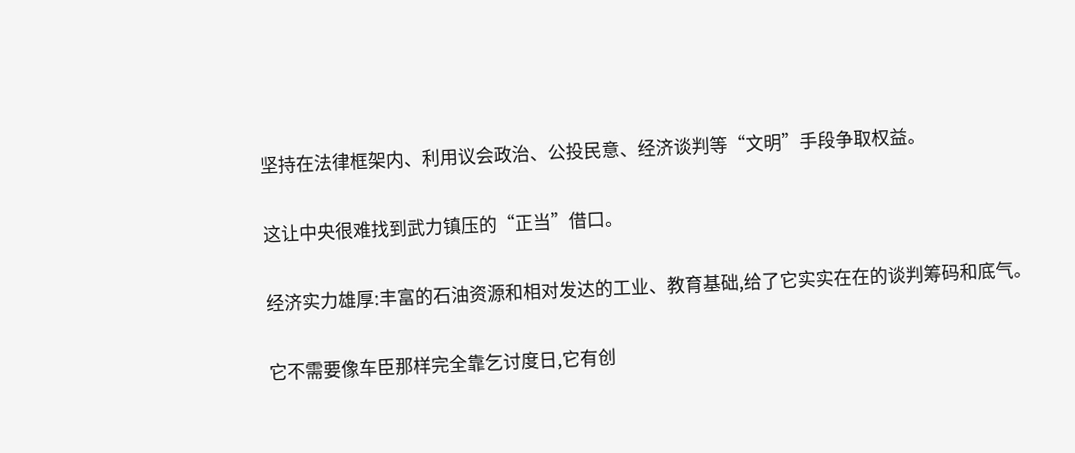坚持在法律框架内、利用议会政治、公投民意、经济谈判等“文明”手段争取权益。

这让中央很难找到武力镇压的“正当”借口。

经济实力雄厚:丰富的石油资源和相对发达的工业、教育基础,给了它实实在在的谈判筹码和底气。

它不需要像车臣那样完全靠乞讨度日,它有创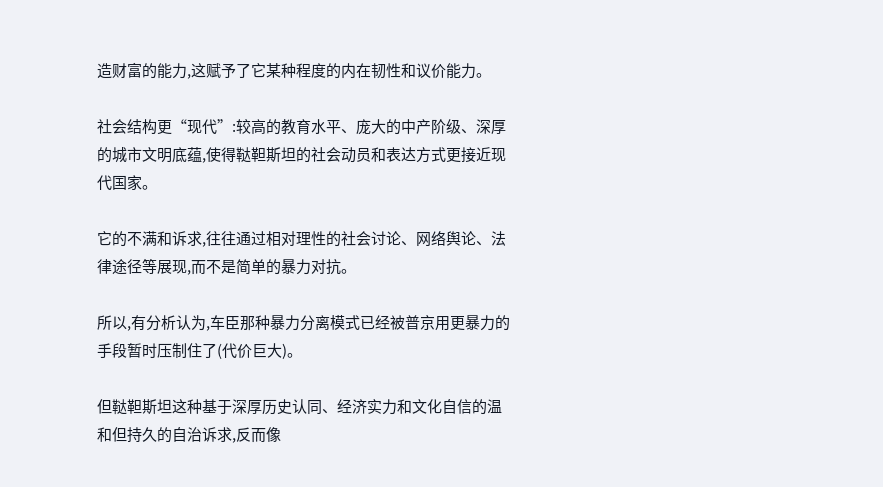造财富的能力,这赋予了它某种程度的内在韧性和议价能力。

社会结构更“现代”:较高的教育水平、庞大的中产阶级、深厚的城市文明底蕴,使得鞑靼斯坦的社会动员和表达方式更接近现代国家。

它的不满和诉求,往往通过相对理性的社会讨论、网络舆论、法律途径等展现,而不是简单的暴力对抗。

所以,有分析认为,车臣那种暴力分离模式已经被普京用更暴力的手段暂时压制住了(代价巨大)。

但鞑靼斯坦这种基于深厚历史认同、经济实力和文化自信的温和但持久的自治诉求,反而像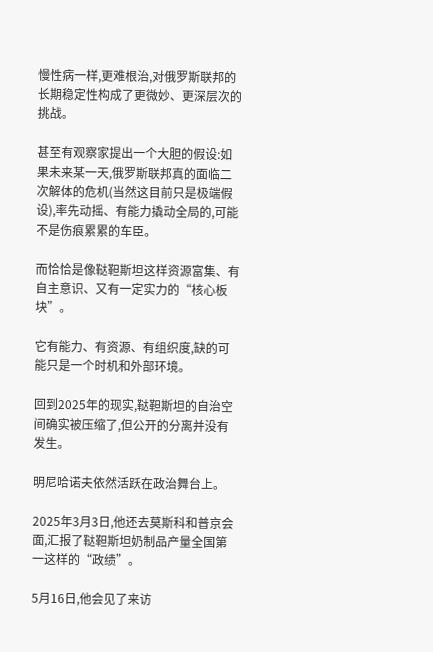慢性病一样,更难根治,对俄罗斯联邦的长期稳定性构成了更微妙、更深层次的挑战。

甚至有观察家提出一个大胆的假设:如果未来某一天,俄罗斯联邦真的面临二次解体的危机(当然这目前只是极端假设),率先动摇、有能力撬动全局的,可能不是伤痕累累的车臣。

而恰恰是像鞑靼斯坦这样资源富集、有自主意识、又有一定实力的“核心板块”。

它有能力、有资源、有组织度,缺的可能只是一个时机和外部环境。

回到2025年的现实,鞑靼斯坦的自治空间确实被压缩了,但公开的分离并没有发生。

明尼哈诺夫依然活跃在政治舞台上。

2025年3月3日,他还去莫斯科和普京会面,汇报了鞑靼斯坦奶制品产量全国第一这样的“政绩”。

5月16日,他会见了来访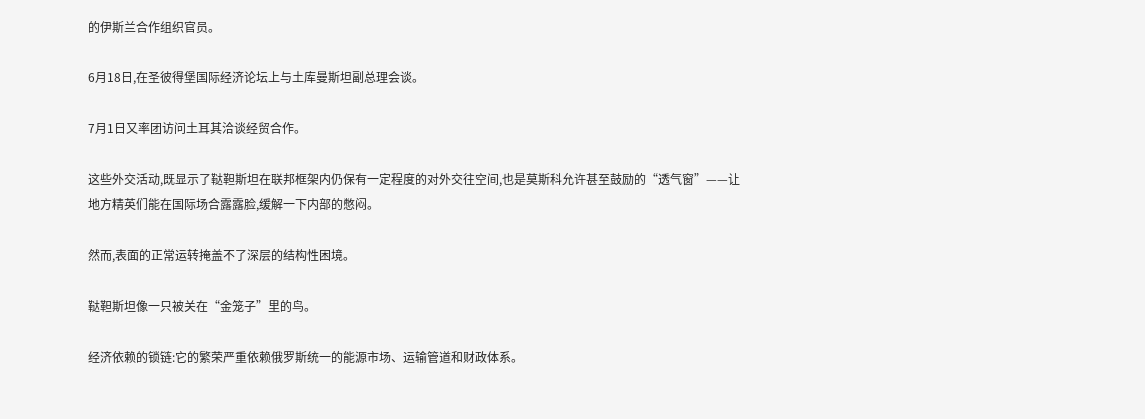的伊斯兰合作组织官员。

6月18日,在圣彼得堡国际经济论坛上与土库曼斯坦副总理会谈。

7月1日又率团访问土耳其洽谈经贸合作。

这些外交活动,既显示了鞑靼斯坦在联邦框架内仍保有一定程度的对外交往空间,也是莫斯科允许甚至鼓励的“透气窗”——让地方精英们能在国际场合露露脸,缓解一下内部的憋闷。

然而,表面的正常运转掩盖不了深层的结构性困境。

鞑靼斯坦像一只被关在“金笼子”里的鸟。

经济依赖的锁链:它的繁荣严重依赖俄罗斯统一的能源市场、运输管道和财政体系。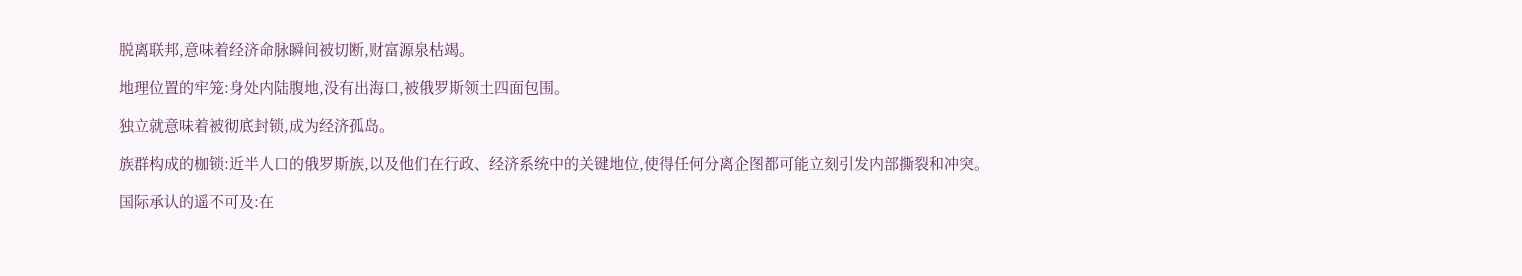脱离联邦,意味着经济命脉瞬间被切断,财富源泉枯竭。

地理位置的牢笼:身处内陆腹地,没有出海口,被俄罗斯领土四面包围。

独立就意味着被彻底封锁,成为经济孤岛。

族群构成的枷锁:近半人口的俄罗斯族,以及他们在行政、经济系统中的关键地位,使得任何分离企图都可能立刻引发内部撕裂和冲突。

国际承认的遥不可及:在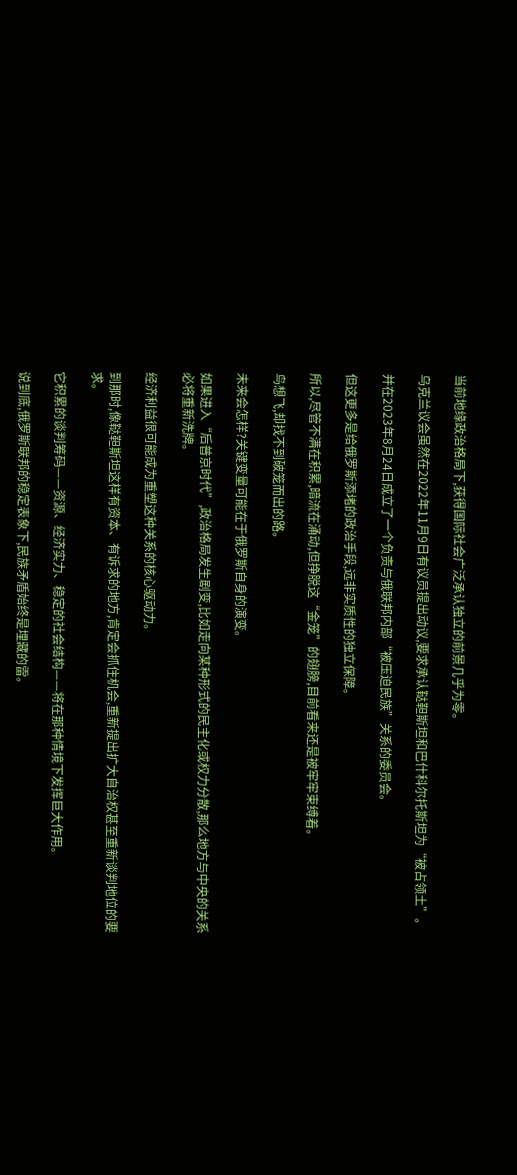当前地缘政治格局下,获得国际社会广泛承认独立的前景几乎为零。

乌克兰议会虽然在2022年11月9日有议员提出动议,要求承认鞑靼斯坦和巴什科尔托斯坦为“被占领土”。

并在2023年8月24日成立了一个负责与俄联邦内部“被压迫民族”关系的委员会。

但这更多是给俄罗斯添堵的政治手段,远非实质性的独立保障。

所以,尽管不满在积累,暗流在涌动,但挣脱这“金笼”的翅膀,目前看来还是被牢牢束缚着。

鸟想飞,却找不到破笼而出的路。

未来会怎样?关键变量可能在于俄罗斯自身的演变。

如果进入“后普京时代”,政治格局发生剧变,比如走向某种形式的民主化或权力分散,那么地方与中央的关系必将重新洗牌。

经济利益很可能成为重塑这种关系的核心驱动力。

到那时,像鞑靼斯坦这样有资本、有诉求的地方,肯定会抓住机会,重新提出扩大自治权甚至重新谈判地位的要求。

它积累的谈判筹码——资源、经济实力、稳定的社会结构——将在那种情境下发挥巨大作用。

说到底,俄罗斯联邦的稳定表象下,民族矛盾始终是埋藏的雷。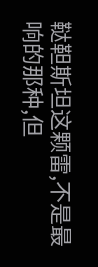鞑靼斯坦这颗雷,不是最响的那种,但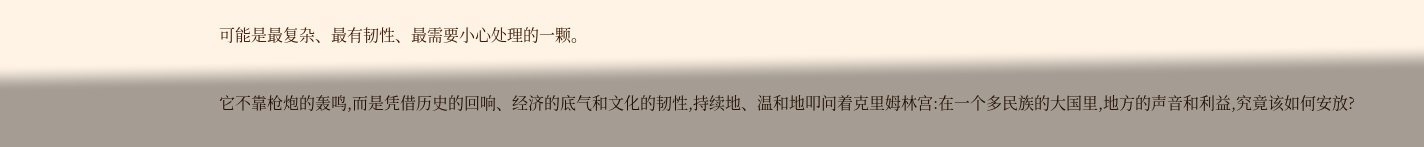可能是最复杂、最有韧性、最需要小心处理的一颗。

它不靠枪炮的轰鸣,而是凭借历史的回响、经济的底气和文化的韧性,持续地、温和地叩问着克里姆林宫:在一个多民族的大国里,地方的声音和利益,究竟该如何安放?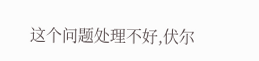这个问题处理不好,伏尔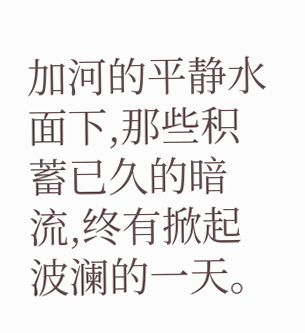加河的平静水面下,那些积蓄已久的暗流,终有掀起波澜的一天。